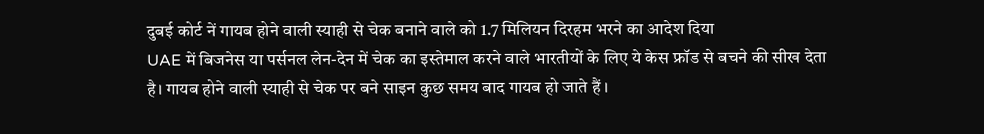दुबई कोर्ट नें गायब होने वाली स्याही से चेक बनाने वाले को 1.7 मिलियन दिरहम भरने का आदेश दिया
UAE में बिजनेस या पर्सनल लेन-देन में चेक का इस्तेमाल करने वाले भारतीयों के लिए ये केस फ्रॉड से बचने की सीख देता है। गायब होने वाली स्याही से चेक पर बने साइन कुछ समय बाद गायब हो जाते हैं ।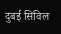दुबई सिविल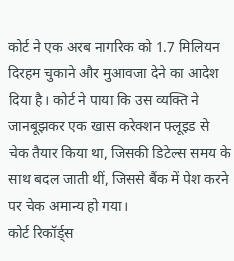कोर्ट ने एक अरब नागरिक को 1.7 मिलियन दिरहम चुकाने और मुआवजा देने का आदेश दिया है। कोर्ट ने पाया कि उस व्यक्ति ने जानबूझकर एक खास करेक्शन फ्लूइड से चेक तैयार किया था, जिसकी डिटेल्स समय के साथ बदल जाती थीं, जिससे बैंक में पेश करने पर चेक अमान्य हो गया।
कोर्ट रिकॉर्ड्स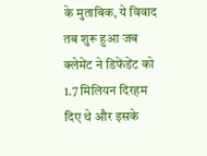के मुताबिक, ये विवाद तब शुरू हुआ जब क्लेमेंट ने डिफेंडेंट को 1.7 मिलियन दिरहम दिए थे और इसके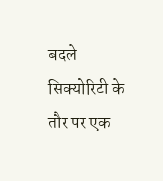बदले सिक्योरिटी के तौर पर एक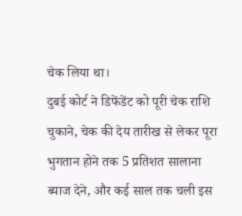चेक लिया था।
दुबई कोर्ट ने डिफेंडेंट को पूरी चेक राशि चुकाने, चेक की देय तारीख से लेकर पूरा भुगतान होने तक 5 प्रतिशत सालाना ब्याज देने, और कई साल तक चली इस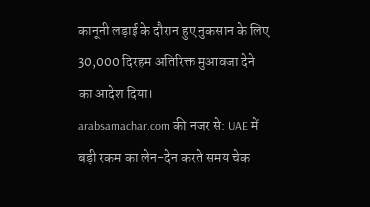कानूनी लड़ाई के दौरान हुए नुकसान के लिए 30,000 दिरहम अतिरिक्त मुआवजा देने का आदेश दिया।
arabsamachar.com की नजर से: UAE में बड़ी रकम का लेन-देन करते समय चेक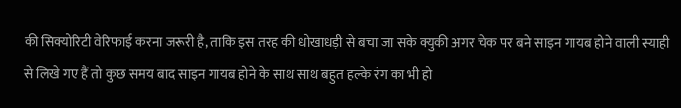की सिक्योरिटी वेरिफाई करना जरूरी है, ताकि इस तरह की धोखाधड़ी से बचा जा सके क्युकी अगर चेक पर बने साइन गायब होने वाली स्याही से लिखे गए हैं तो कुछ समय बाद साइन गायब होने के साथ साथ बहुत हल्के रंग का भी हो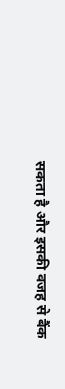सकता है और इसकी वजह से बैंक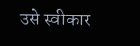उसे स्वीकार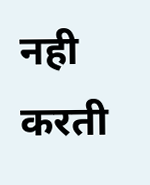नही करती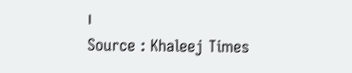।
Source : Khaleej Times